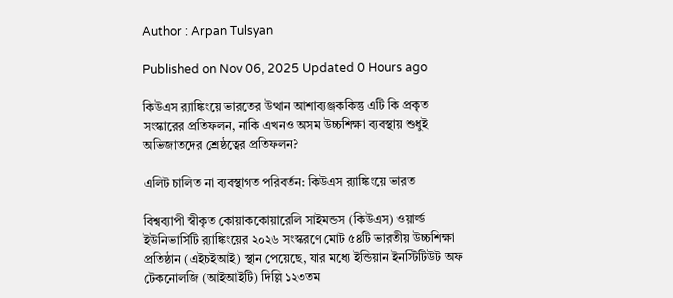Author : Arpan Tulsyan

Published on Nov 06, 2025 Updated 0 Hours ago

কিউএস র‍্যাঙ্কিংয়ে ভারতের উত্থান আশাব্যঞ্জককিন্তু এটি কি প্রকৃত সংস্কারের প্রতিফলন, নাকি এখনও অসম উচ্চশিক্ষা ব্যবস্থায় শুধুই অভিজাতদের শ্রেষ্ঠত্বের প্রতিফলন?

এলিট চালিত না ব্যবস্থাগত পরিবর্তন: কিউএস র‍্যাঙ্কিংয়ে ভারত

বিশ্বব্যাপী স্বীকৃত কোয়াককোয়ারেলি সাইমন্ডস (কিউএস) ওয়ার্ল্ড ইউনিভার্সিটি র‍্যাঙ্কিংয়ের ২০২৬ সংস্করণে মোট ৫৪টি ভারতীয় উচ্চশিক্ষা প্রতিষ্ঠান (এইচইআই) স্থান পেয়েছে, যার মধ্যে ইন্ডিয়ান ইনস্টিটিউট অফ টেকনোলজি (আইআইটি) দিল্লি ১২৩তম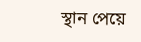স্থান পেয়ে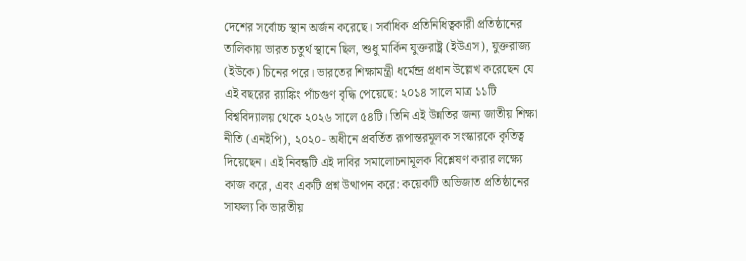দেশের সর্বোচ্চ স্থান অর্জন করেছে। সর্বাধিক প্রতিনিধিত্বকারী প্রতিষ্ঠানের তালিকায় ভারত চতুর্থ স্থানে ছিল, শুধু মার্কিন যুক্তরাষ্ট্র (ইউএস), যুক্তরাজ্য (ইউকে) চিনের পরে। ভারতের শিক্ষামন্ত্রী ধর্মেন্দ্র প্রধান উল্লেখ করেছেন যে এই বছরের র‍্যাঙ্কিং পাঁচগুণ বৃদ্ধি পেয়েছে: ২০১৪ সালে মাত্র ১১টি বিশ্ববিদ্যালয় থেকে ২০২৬ সালে ৫৪টি। তিনি এই উন্নতির জন্য জাতীয় শিক্ষা নীতি (এনইপি), ২০২০- অধীনে প্রবর্তিত রূপান্তরমূলক সংস্কারকে কৃতিত্ব দিয়েছেন। এই নিবন্ধটি এই দাবির সমালোচনামূলক বিশ্লেষণ করার লক্ষ্যে কাজ করে, এবং একটি প্রশ্ন উত্থাপন করে: কয়েকটি অভিজাত প্রতিষ্ঠানের সাফল্য কি ভারতীয়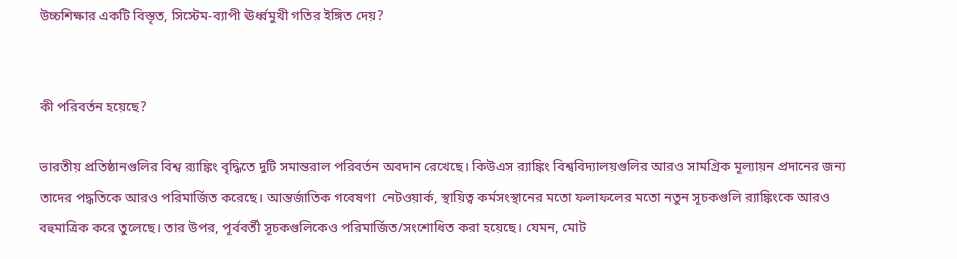উচ্চশিক্ষার একটি বিস্তৃত, সিস্টেম-ব্যাপী ঊর্ধ্বমুখী গতির ইঙ্গিত দেয়?


কী পরিবর্তন হয়েছে?

ভারতীয় প্রতিষ্ঠানগুলির বিশ্ব র‍্যাঙ্কিং বৃদ্ধিতে দুটি সমান্তরাল পরিবর্তন অবদান রেখেছে। কিউএস র‍্যাঙ্কিং বিশ্ববিদ্যালয়গুলির আরও সামগ্রিক মূল্যায়ন প্রদানের জন্য তাদের পদ্ধতিকে আরও পরিমার্জিত করেছে। আন্তর্জাতিক গবেষণা  নেটওয়ার্ক, স্থায়িত্ব কর্মসংস্থানের মতো ফলাফলের মতো নতুন সূচকগুলি র‍্যাঙ্কিংকে আরও বহুমাত্রিক করে তুলেছে। তার উপর, পূর্ববর্তী সূচকগুলিকেও পরিমার্জিত/সংশোধিত করা হয়েছে। যেমন, মোট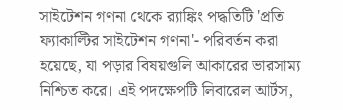সাইটেশন গণনা থেকে র‍্যাঙ্কিং পদ্ধতিটি 'প্রতি ফ্যাকাল্টির সাইটেশন গণনা'- পরিবর্তন করা  হয়েছে, যা পড়ার বিষয়গুলি আকারের ভারসাম্য নিশ্চিত করে। এই পদক্ষেপটি লিবারেল আর্টস,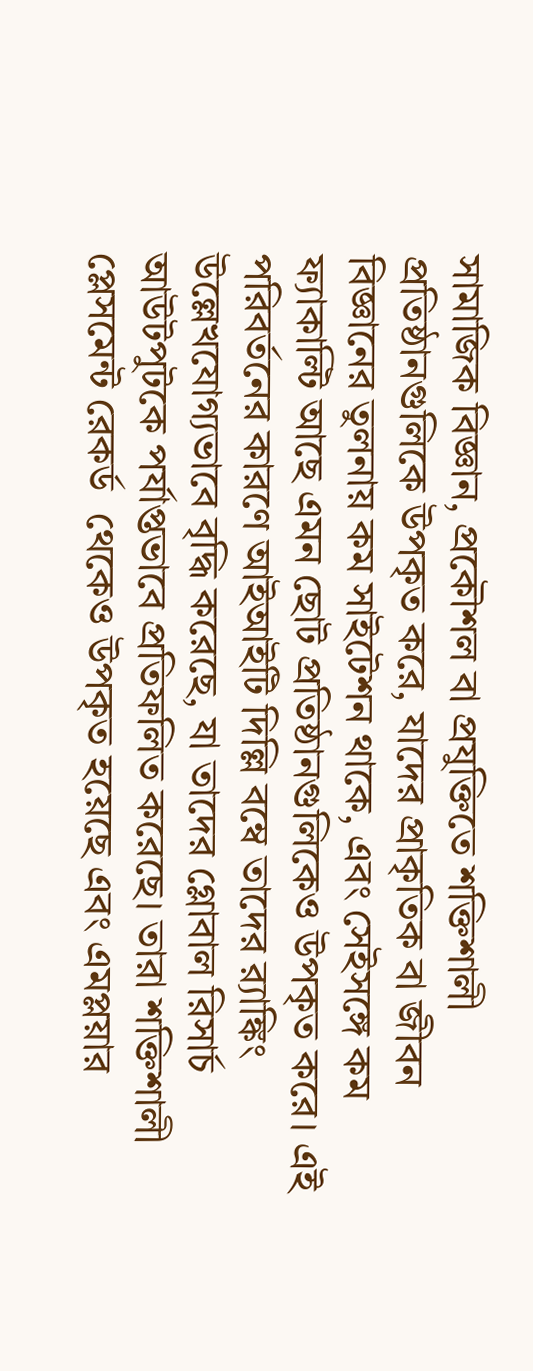সামাজিক বিজ্ঞান, প্রকৌশল বা প্রযুক্তিতে শক্তিশালী প্রতিষ্ঠানগুলিকে উপকৃত করে, যাদের প্রাকৃতিক বা জীবন বিজ্ঞানের তুলনায় কম সাইটেশন থাকে, এবং সেইসঙ্গে কম ফ্যাকাল্টি আছে এমন ছোট প্রতিষ্ঠানগুলিকেও উপকৃত করে। এই পরিবর্তনের কারণে আইআইটি দিল্লি বম্বে তাদের র‍্যাঙ্কিং উল্লেখযোগ্যভাবে বৃদ্ধি করেছে, যা তাদের গ্লোবাল রিসার্চ আউটপুটকে পর্যাপ্তভাবে প্রতিফলিত করেছে। তারা শক্তিশালী প্লেসমেন্ট রেকর্ড  থেকেও উপকৃত হয়েছে এবং এমপ্লয়ার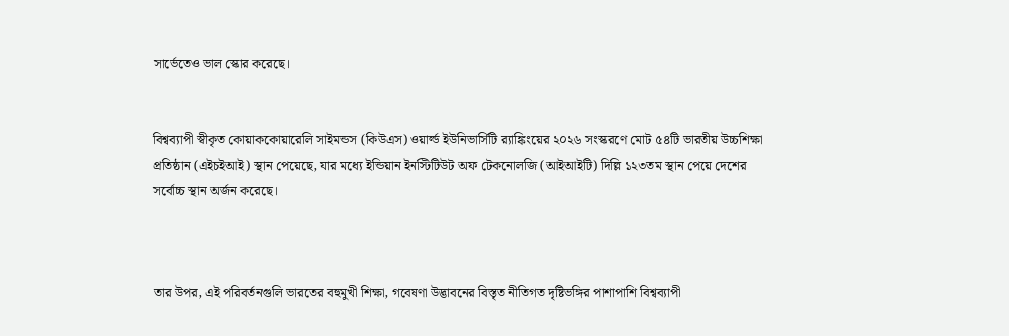সার্ভেতেও ভাল স্কোর করেছে।


বিশ্বব্যাপী স্বীকৃত কোয়াককোয়ারেলি সাইমন্ডস (কিউএস) ওয়ার্ল্ড ইউনিভার্সিটি র‍্যাঙ্কিংয়ের ২০২৬ সংস্করণে মোট ৫৪টি ভারতীয় উচ্চশিক্ষা প্রতিষ্ঠান (এইচইআই) স্থান পেয়েছে, যার মধ্যে ইন্ডিয়ান ইনস্টিটিউট অফ টেকনোলজি (আইআইটি) দিল্লি ১২৩তম স্থান পেয়ে দেশের সর্বোচ্চ স্থান অর্জন করেছে।



তার উপর, এই পরিবর্তনগুলি ভারতের বহুমুখী শিক্ষা, গবেষণা উদ্ভাবনের বিস্তৃত নীতিগত দৃষ্টিভঙ্গির পাশাপাশি বিশ্বব্যাপী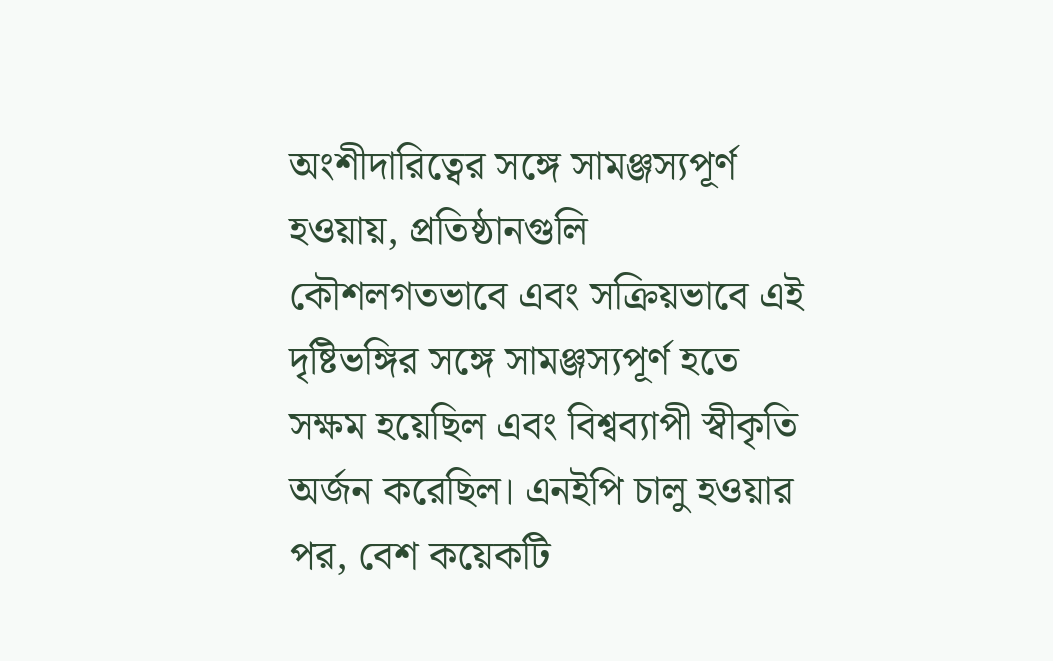অংশীদারিত্বের সঙ্গে সামঞ্জস্যপূর্ণ হওয়ায়, প্রতিষ্ঠানগুলি কৌশলগতভাবে এবং সক্রিয়ভাবে এই দৃষ্টিভঙ্গির সঙ্গে সামঞ্জস্যপূর্ণ হতে সক্ষম হয়েছিল এবং বিশ্বব্যাপী স্বীকৃতি অর্জন করেছিল। এনইপি চালু হওয়ার পর, বেশ কয়েকটি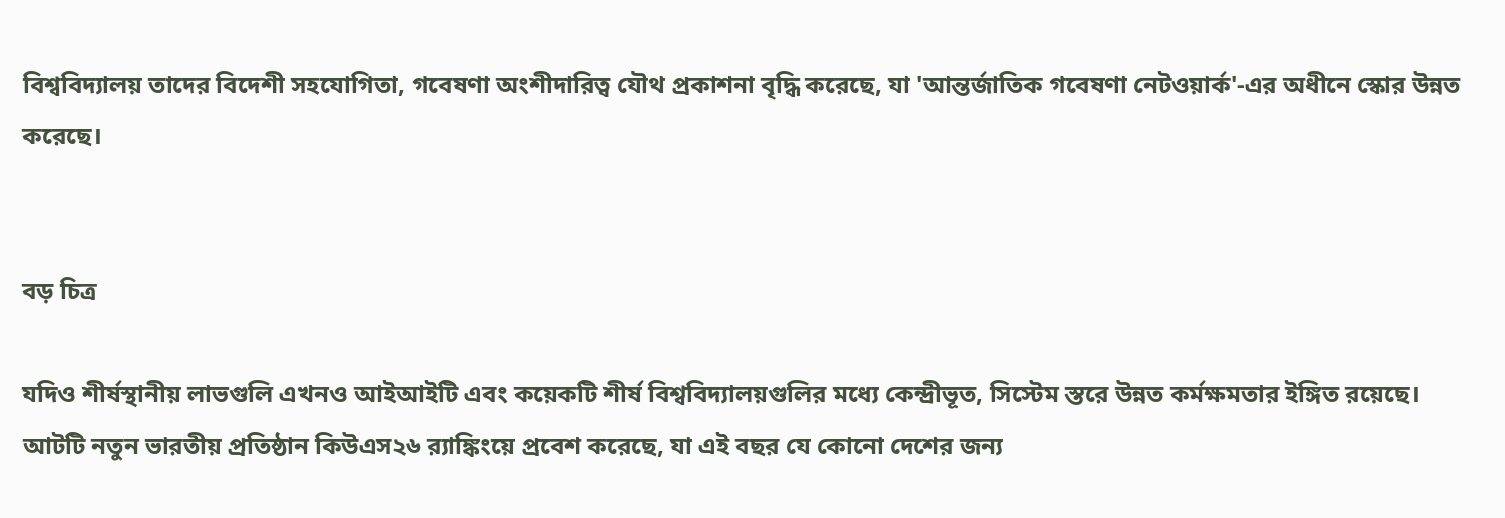বিশ্ববিদ্যালয় তাদের বিদেশী সহযোগিতা, গবেষণা অংশীদারিত্ব যৌথ প্রকাশনা বৃদ্ধি করেছে, যা 'আন্তর্জাতিক গবেষণা নেটওয়ার্ক'-এর অধীনে স্কোর উন্নত করেছে।


বড় চিত্র

যদিও শীর্ষস্থানীয় লাভগুলি এখনও আইআইটি এবং কয়েকটি শীর্ষ বিশ্ববিদ্যালয়গুলির মধ্যে কেন্দ্রীভূত, সিস্টেম স্তরে উন্নত কর্মক্ষমতার ইঙ্গিত রয়েছে। আটটি নতুন ভারতীয় প্রতিষ্ঠান কিউএস২৬ র‍্যাঙ্কিংয়ে প্রবেশ করেছে, যা এই বছর যে কোনো দেশের জন্য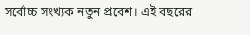সর্বোচ্চ সংখ্যক নতুন প্রবেশ। এই বছরের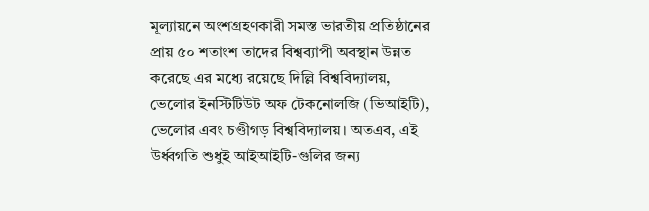মূল্যায়নে অংশগ্রহণকারী সমস্ত ভারতীয় প্রতিষ্ঠানের প্রায় ৫০ শতাংশ তাদের বিশ্বব্যাপী অবস্থান উন্নত করেছে এর মধ্যে রয়েছে দিল্লি বিশ্ববিদ্যালয়, ভেলোর ইনস্টিটিউট অফ টেকনোলজি (ভিআইটি), ভেলোর এবং চণ্ডীগড় বিশ্ববিদ্যালয়। অতএব, এই উর্ধ্বগতি শুধুই আইআইটি-গুলির জন্য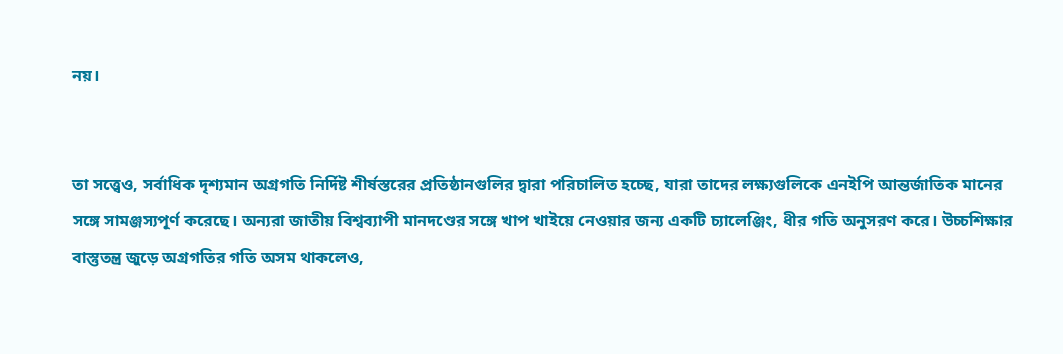নয়।


তা সত্ত্বেও, সর্বাধিক দৃশ্যমান অগ্রগতি নির্দিষ্ট শীর্ষস্তরের প্রতিষ্ঠানগুলির দ্বারা পরিচালিত হচ্ছে, যারা তাদের লক্ষ্যগুলিকে এনইপি আন্তর্জাতিক মানের সঙ্গে সামঞ্জস্যপূর্ণ করেছে। অন্যরা জাতীয় বিশ্বব্যাপী মানদণ্ডের সঙ্গে খাপ খাইয়ে নেওয়ার জন্য একটি চ্যালেঞ্জিং, ধীর গতি অনুসরণ করে। উচ্চশিক্ষার বাস্তুতন্ত্র জুড়ে অগ্রগতির গতি অসম থাকলেও,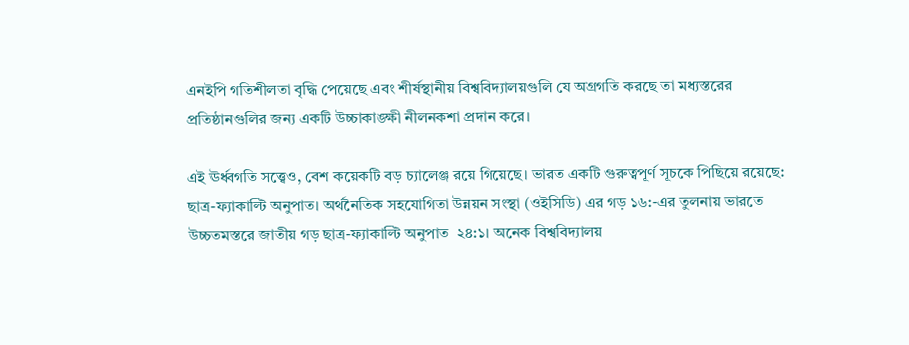এনইপি গতিশীলতা বৃদ্ধি পেয়েছে এবং শীর্ষস্থানীয় বিশ্ববিদ্যালয়গুলি যে অগ্রগতি করছে তা মধ্যস্তরের প্রতিষ্ঠানগুলির জন্য একটি উচ্চাকাঙ্ক্ষী নীলনকশা প্রদান করে।

এই ঊর্ধ্বগতি সত্ত্বেও, বেশ কয়েকটি বড় চ্যালেঞ্জ রয়ে গিয়েছে। ভারত একটি গুরুত্বপূর্ণ সূচকে পিছিয়ে রয়েছে: ছাত্র-ফ্যাকাল্টি অনুপাত। অর্থনৈতিক সহযোগিতা উন্নয়ন সংস্থা (ওইসিডি) এর গড় ১৬:-এর তুলনায় ভারতে উচ্চতমস্তরে জাতীয় গড় ছাত্র-ফ্যাকাল্টি অনুপাত  ২৪:১। অনেক বিশ্ববিদ্যালয়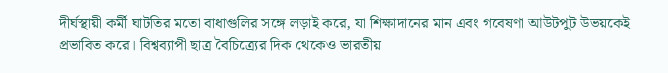দীর্ঘস্থায়ী কর্মী ঘাটতির মতো বাধাগুলির সঙ্গে লড়াই করে, যা শিক্ষাদানের মান এবং গবেষণা আউটপুট উভয়কেই প্রভাবিত করে। বিশ্বব্যাপী ছাত্র বৈচিত্র্যের দিক থেকেও ভারতীয়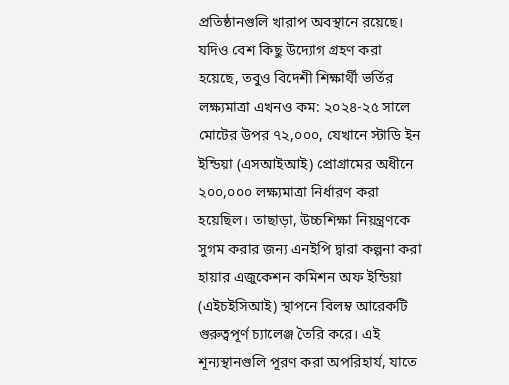প্রতিষ্ঠানগুলি খারাপ অবস্থানে রয়েছে। যদিও বেশ কিছু উদ্যোগ গ্রহণ করা হয়েছে, তবুও বিদেশী শিক্ষার্থী ভর্তির লক্ষ্যমাত্রা এখনও কম: ২০২৪-২৫ সালে মোটের উপর ৭২,০০০, যেখানে স্টাডি ইন ইন্ডিয়া (এসআইআই) প্রোগ্রামের অধীনে ২০০,০০০ লক্ষ্যমাত্রা নির্ধারণ করা হয়েছিল। তাছাড়া, উচ্চশিক্ষা নিয়ন্ত্রণকে সুগম করার জন্য এনইপি দ্বারা কল্পনা করা হায়ার এজুকেশন কমিশন অফ ইন্ডিয়া (এইচইসিআই) স্থাপনে বিলম্ব আরেকটি গুরুত্বপূর্ণ চ্যালেঞ্জ তৈরি করে। এই শূন্যস্থানগুলি পূরণ করা অপরিহার্য, যাতে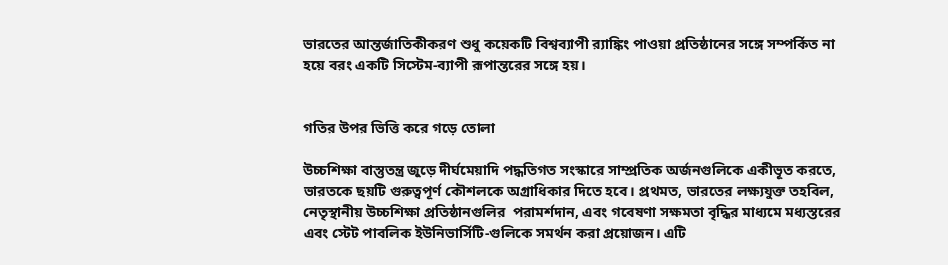ভারতের আন্তর্জাতিকীকরণ শুধু কয়েকটি বিশ্বব্যাপী র‍্যাঙ্কিং পাওয়া প্রতিষ্ঠানের সঙ্গে সম্পর্কিত না হয়ে বরং একটি সিস্টেম-ব্যাপী রূপান্তরের সঙ্গে হয়।


গতির উপর ভিত্তি করে গড়ে তোলা

উচ্চশিক্ষা বাস্তুতন্ত্র জুড়ে দীর্ঘমেয়াদি পদ্ধতিগত সংস্কারে সাম্প্রতিক অর্জনগুলিকে একীভূত করতে, ভারতকে ছয়টি গুরুত্বপূর্ণ কৌশলকে অগ্রাধিকার দিতে হবে। প্রথমত, ভারতের লক্ষ্যযুক্ত তহবিল, নেতৃস্থানীয় উচ্চশিক্ষা প্রতিষ্ঠানগুলির  পরামর্শদান, এবং গবেষণা সক্ষমতা বৃদ্ধির মাধ্যমে মধ্যস্তরের এবং স্টেট পাবলিক ইউনিভার্সিটি-গুলিকে সমর্থন করা প্রয়োজন। এটি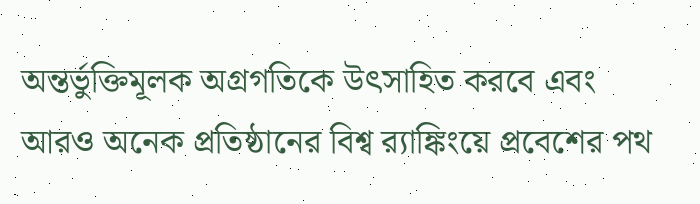অন্তর্ভুক্তিমূলক অগ্রগতিকে উৎসাহিত করবে এবং আরও অনেক প্রতিষ্ঠানের বিশ্ব র‍্যাঙ্কিংয়ে প্রবেশের পথ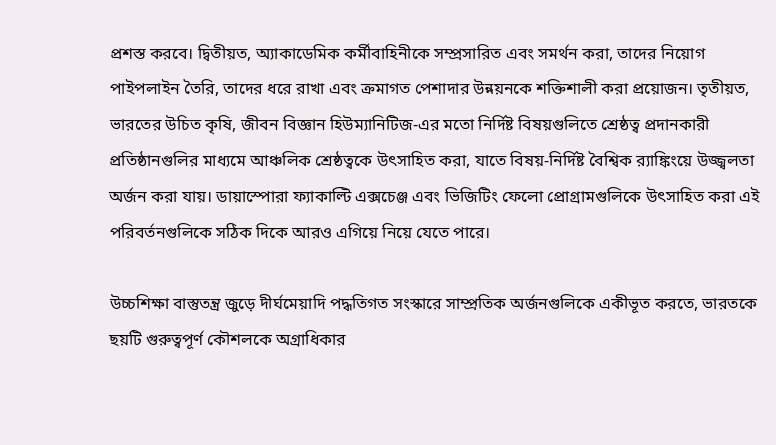প্রশস্ত করবে। দ্বিতীয়ত, অ্যাকাডেমিক কর্মীবাহিনীকে সম্প্রসারিত এবং সমর্থন করা, তাদের নিয়োগ পাইপলাইন তৈরি, তাদের ধরে রাখা এবং ক্রমাগত পেশাদার উন্নয়নকে শক্তিশালী করা প্রয়োজন। তৃতীয়ত, ভারতের উচিত কৃষি, জীবন বিজ্ঞান হিউম্যানিটিজ-এর মতো নির্দিষ্ট বিষয়গুলিতে শ্রেষ্ঠত্ব প্রদানকারী প্রতিষ্ঠানগুলির মাধ্যমে আঞ্চলিক শ্রেষ্ঠত্বকে উৎসাহিত করা, যাতে বিষয়-নির্দিষ্ট বৈশ্বিক র‍্যাঙ্কিংয়ে উজ্জ্বলতা অর্জন করা যায়। ডায়াস্পোরা ফ্যাকাল্টি এক্সচেঞ্জ এবং ভিজিটিং ফেলো প্রোগ্রামগুলিকে উৎসাহিত করা এই পরিবর্তনগুলিকে সঠিক দিকে আরও এগিয়ে নিয়ে যেতে পারে।

উচ্চশিক্ষা বাস্তুতন্ত্র জুড়ে দীর্ঘমেয়াদি পদ্ধতিগত সংস্কারে সাম্প্রতিক অর্জনগুলিকে একীভূত করতে, ভারতকে ছয়টি গুরুত্বপূর্ণ কৌশলকে অগ্রাধিকার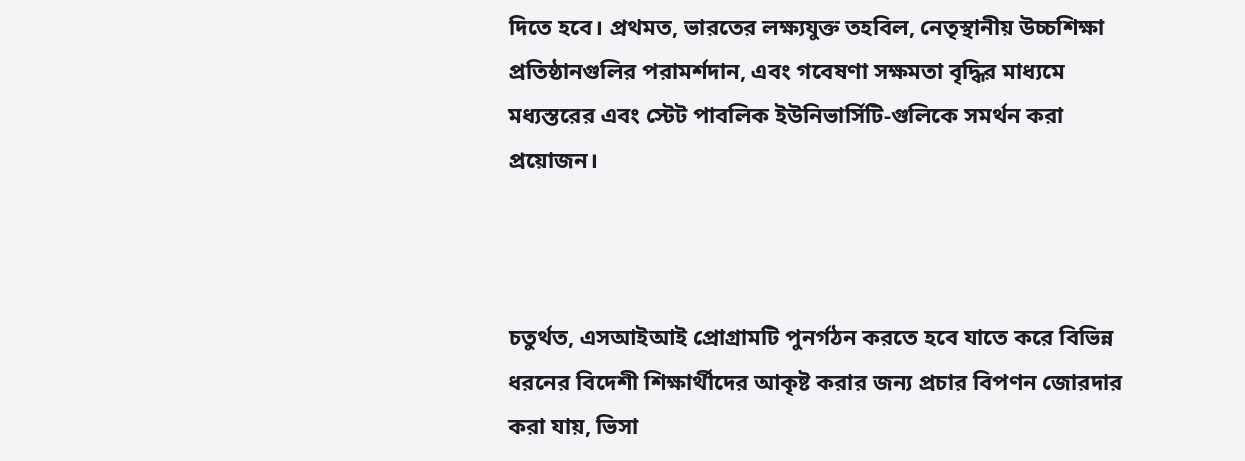দিতে হবে। প্রথমত, ভারতের লক্ষ্যযুক্ত তহবিল, নেতৃস্থানীয় উচ্চশিক্ষা প্রতিষ্ঠানগুলির পরামর্শদান, এবং গবেষণা সক্ষমতা বৃদ্ধির মাধ্যমে মধ্যস্তরের এবং স্টেট পাবলিক ইউনিভার্সিটি-গুলিকে সমর্থন করা প্রয়োজন।



চতুর্থত, এসআইআই প্রোগ্রামটি পুনর্গঠন করতে হবে যাতে করে বিভিন্ন ধরনের বিদেশী শিক্ষার্থীদের আকৃষ্ট করার জন্য প্রচার বিপণন জোরদার করা যায়, ভিসা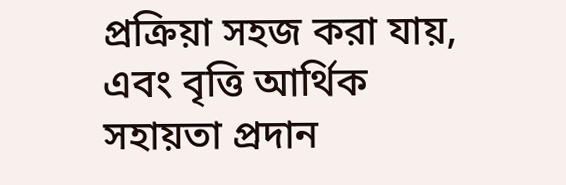প্রক্রিয়া সহজ করা যায়, এবং বৃত্তি আর্থিক সহায়তা প্রদান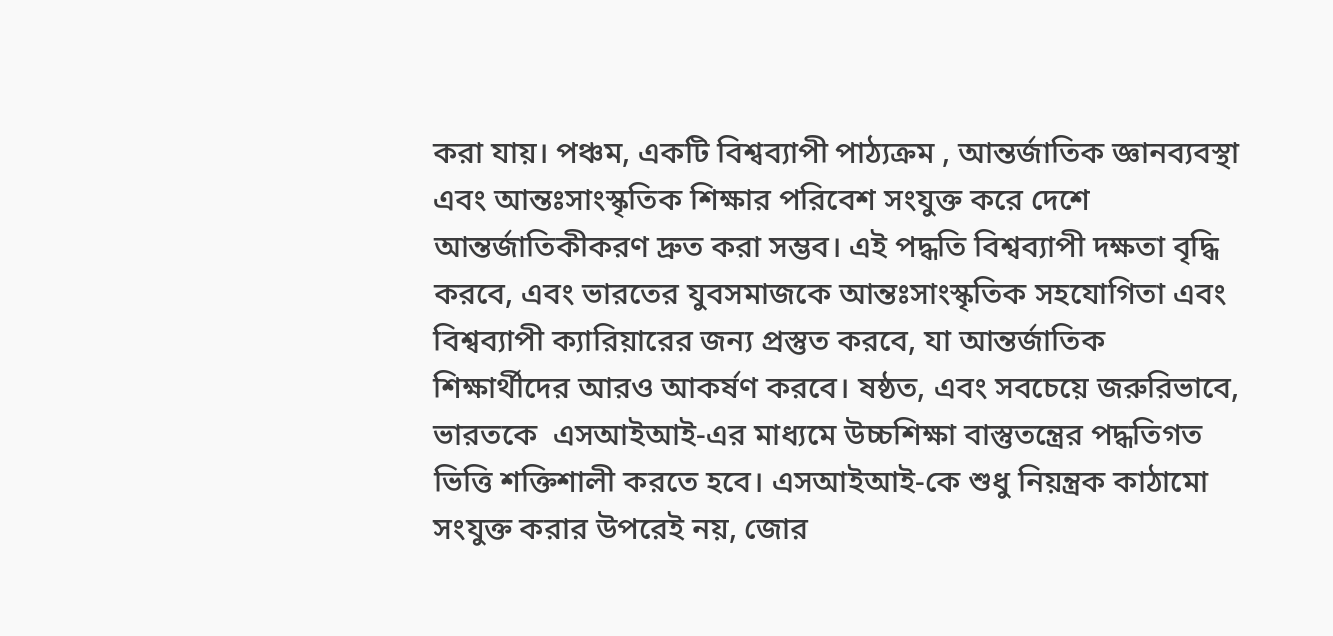করা যায়। পঞ্চম, একটি বিশ্বব্যাপী পাঠ্যক্রম , আন্তর্জাতিক জ্ঞানব্যবস্থা এবং আন্তঃসাংস্কৃতিক শিক্ষার পরিবেশ সংযুক্ত করে দেশে আন্তর্জাতিকীকরণ দ্রুত করা সম্ভব। এই পদ্ধতি বিশ্বব্যাপী দক্ষতা বৃদ্ধি করবে, এবং ভারতের যুবসমাজকে আন্তঃসাংস্কৃতিক সহযোগিতা এবং বিশ্বব্যাপী ক্যারিয়ারের জন্য প্রস্তুত করবে, যা আন্তর্জাতিক শিক্ষার্থীদের আরও আকর্ষণ করবে। ষষ্ঠত, এবং সবচেয়ে জরুরিভাবে, ভারতকে  এসআইআই-এর মাধ্যমে উচ্চশিক্ষা বাস্তুতন্ত্রের পদ্ধতিগত ভিত্তি শক্তিশালী করতে হবে। এসআইআই-কে শুধু নিয়ন্ত্রক কাঠামো সংযুক্ত করার উপরেই নয়, জোর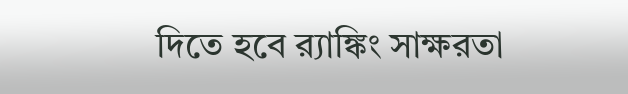দিতে হবে র‍্যাঙ্কিং সাক্ষরতা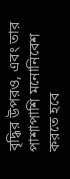বৃদ্ধির উপরও, এবং তার পাশাপাশি মনোনিবেশ করতে হবে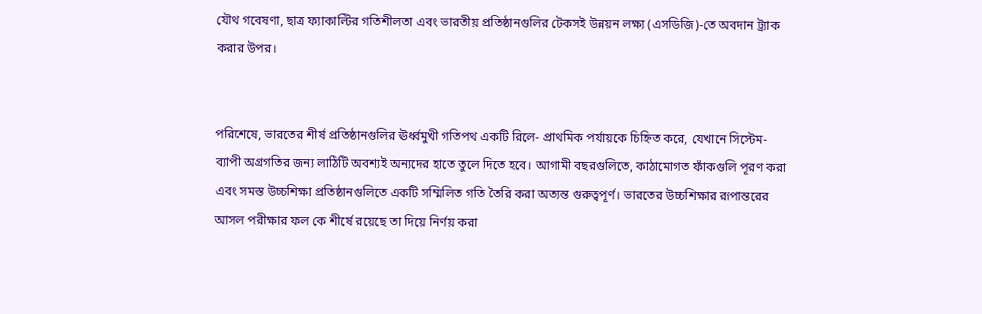যৌথ গবেষণা, ছাত্র ফ্যাকাল্টির গতিশীলতা এবং ভারতীয় প্রতিষ্ঠানগুলির টেকসই উন্নয়ন লক্ষ্য (এসডিজি)-তে অবদান ট্র্যাক করার উপর।


পরিশেষে, ভারতের শীর্ষ প্রতিষ্ঠানগুলির ঊর্ধ্বমুখী গতিপথ একটি রিলে- প্রাথমিক পর্যায়কে চিহ্নিত করে, যেখানে সিস্টেম-ব্যাপী অগ্রগতির জন্য লাঠিটি অবশ্যই অন্যদের হাতে তুলে দিতে হবে। আগামী বছরগুলিতে, কাঠামোগত ফাঁকগুলি পূরণ করা এবং সমস্ত উচ্চশিক্ষা প্রতিষ্ঠানগুলিতে একটি সম্মিলিত গতি তৈরি করা অত্যন্ত গুরুত্বপূর্ণ। ভারতের উচ্চশিক্ষার রূপান্তরের আসল পরীক্ষার ফল কে শীর্ষে রয়েছে তা দিয়ে নির্ণয় করা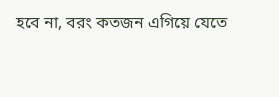হবে না, বরং কতজন এগিয়ে যেতে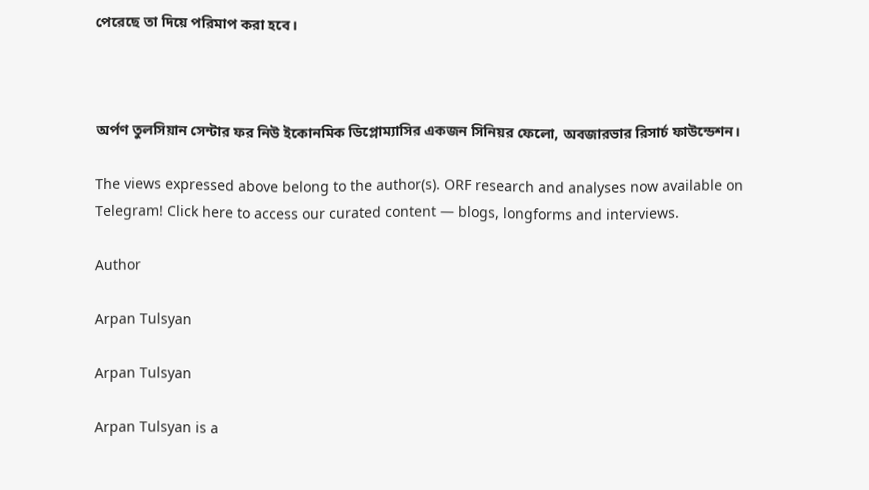পেরেছে তা দিয়ে পরিমাপ করা হবে।



অর্পণ তুলসিয়ান সেন্টার ফর নিউ ইকোনমিক ডিপ্লোম্যাসির একজন সিনিয়র ফেলো, অবজারভার রিসার্চ ফাউন্ডেশন।

The views expressed above belong to the author(s). ORF research and analyses now available on Telegram! Click here to access our curated content — blogs, longforms and interviews.

Author

Arpan Tulsyan

Arpan Tulsyan

Arpan Tulsyan is a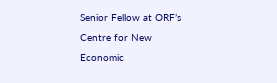Senior Fellow at ORF’s Centre for New Economic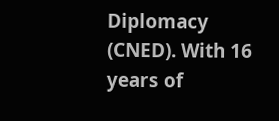Diplomacy (CNED). With 16 years of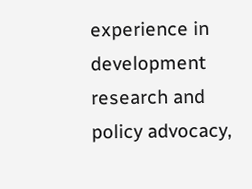experience in development research and policy advocacy,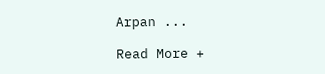Arpan ...

Read More +